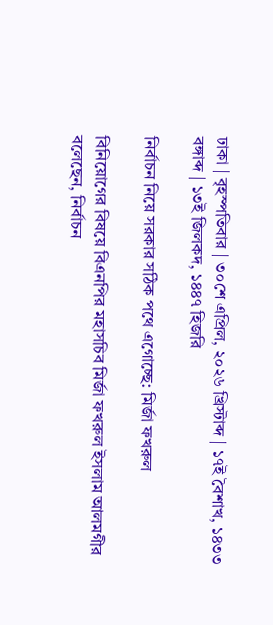ঢাকা | বৃহস্পতিবার | ৩০শে এপ্রিল, ২০২৬ খ্রিস্টাব্দ | ১৭ই বৈশাখ, ১৪৩৩ বঙ্গাব্দ | ১৩ই জিলকদ, ১৪৪৭ হিজরি

নির্বাচন নিয়ে সরকার সঠিক পথে এগোচ্ছে: মির্জা ফখরুল

বিনিয়োগের বিষয়ে বিএনপির মহাসচিব মির্জা ফখরুল ইসলাম আলমগীর বলেছেন, নির্বাচন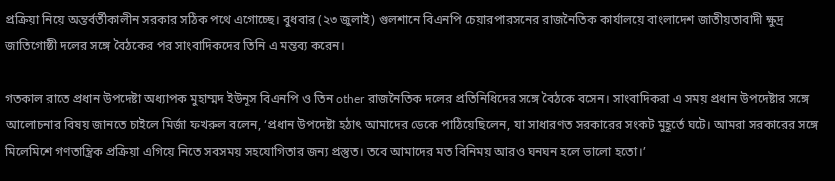প্রক্রিয়া নিয়ে অন্তর্বর্তীকালীন সরকার সঠিক পথে এগোচ্ছে। বুধবার (২৩ জুলাই) গুলশানে বিএনপি চেয়ারপারসনের রাজনৈতিক কার্যালয়ে বাংলাদেশ জাতীয়তাবাদী ক্ষুদ্র জাতিগোষ্ঠী দলের সঙ্গে বৈঠকের পর সাংবাদিকদের তিনি এ মন্তব্য করেন।

গতকাল রাতে প্রধান উপদেষ্টা অধ্যাপক মুহাম্মদ ইউনূস বিএনপি ও তিন other রাজনৈতিক দলের প্রতিনিধিদের সঙ্গে বৈঠকে বসেন। সাংবাদিকরা এ সময় প্রধান উপদেষ্টার সঙ্গে আলোচনার বিষয় জানতে চাইলে মির্জা ফখরুল বলেন, ‘প্রধান উপদেষ্টা হঠাৎ আমাদের ডেকে পাঠিয়েছিলেন, যা সাধারণত সরকারের সংকট মুহূর্তে ঘটে। আমরা সরকারের সঙ্গে মিলেমিশে গণতান্ত্রিক প্রক্রিয়া এগিয়ে নিতে সবসময় সহযোগিতার জন্য প্রস্তুত। তবে আমাদের মত বিনিময় আরও ঘনঘন হলে ভালো হতো।’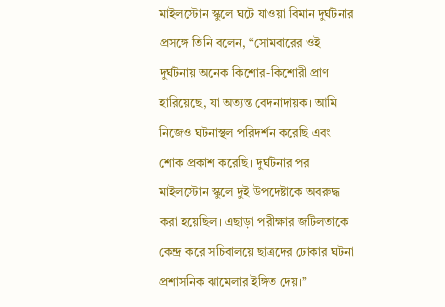মাইলস্টোন স্কুলে ঘটে যাওয়া বিমান দুর্ঘটনার প্রসঙ্গে তিনি বলেন, ‘‘সোমবারের ওই দুর্ঘটনায় অনেক কিশোর-কিশোরী প্রাণ হারিয়েছে, যা অত্যন্ত বেদনাদায়ক। আমি নিজেও ঘটনাস্থল পরিদর্শন করেছি এবং শোক প্রকাশ করেছি। দুর্ঘটনার পর মাইলস্টোন স্কুলে দুই উপদেষ্টাকে অবরুদ্ধ করা হয়েছিল। এছাড়া পরীক্ষার জটিলতাকে কেন্দ্র করে সচিবালয়ে ছাত্রদের ঢোকার ঘটনা প্রশাসনিক ঝামেলার ইঙ্গিত দেয়।’’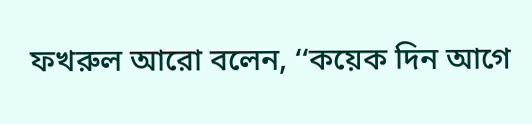ফখরুল আরো বলেন, ‘‘কয়েক দিন আগে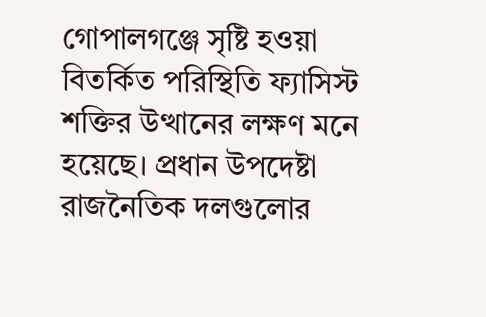গোপালগঞ্জে সৃষ্টি হওয়া বিতর্কিত পরিস্থিতি ফ্যাসিস্ট শক্তির উত্থানের লক্ষণ মনে হয়েছে। প্রধান উপদেষ্টা রাজনৈতিক দলগুলোর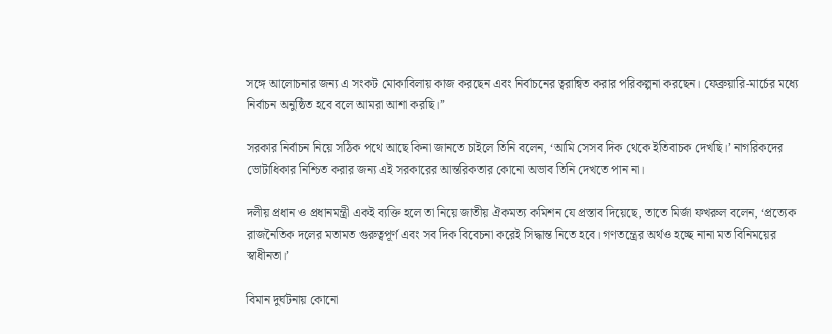সঙ্গে আলোচনার জন্য এ সংকট মোকাবিলায় কাজ করছেন এবং নির্বাচনের ত্বরান্বিত করার পরিকল্পনা করছেন। ফেব্রুয়ারি-মার্চের মধ্যে নির্বাচন অনুষ্ঠিত হবে বলে আমরা আশা করছি।’’

সরকার নির্বাচন নিয়ে সঠিক পথে আছে কিনা জানতে চাইলে তিনি বলেন, ‘আমি সেসব দিক থেকে ইতিবাচক দেখছি।’ নাগরিকদের ভোটাধিকার নিশ্চিত করার জন্য এই সরকারের আন্তরিকতার কোনো অভাব তিনি দেখতে পান না।

দলীয় প্রধান ও প্রধানমন্ত্রী একই ব্যক্তি হলে তা নিয়ে জাতীয় ঐকমত্য কমিশন যে প্রস্তাব দিয়েছে, তাতে মির্জা ফখরুল বলেন, ‘প্রত্যেক রাজনৈতিক দলের মতামত গুরুত্বপূর্ণ এবং সব দিক বিবেচনা করেই সিদ্ধান্ত নিতে হবে। গণতন্ত্রের অর্থও হচ্ছে নানা মত বিনিময়ের স্বাধীনতা।’

বিমান দুর্ঘটনায় কোনো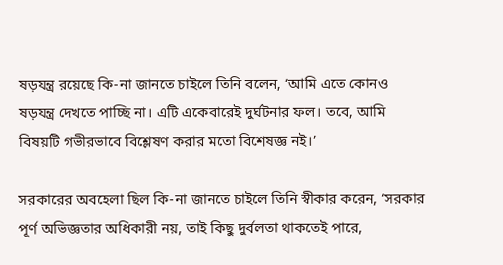ষড়যন্ত্র রয়েছে কি-না জানতে চাইলে তিনি বলেন, ‘আমি এতে কোনও ষড়যন্ত্র দেখতে পাচ্ছি না। এটি একেবারেই দুর্ঘটনার ফল। তবে, আমি বিষয়টি গভীরভাবে বিশ্লেষণ করার মতো বিশেষজ্ঞ নই।’

সরকারের অবহেলা ছিল কি-না জানতে চাইলে তিনি স্বীকার করেন, ‘সরকার পূর্ণ অভিজ্ঞতার অধিকারী নয়, তাই কিছু দুর্বলতা থাকতেই পারে,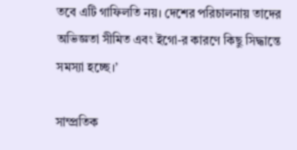তবে এটি গাফিলতি নয়। দেশের পরিচালনায় তাদের অভিজ্ঞতা সীমিত এবং ইগো-র কারণে কিছু সিদ্ধান্তে সমস্যা হচ্ছে।’

সাম্প্রতিক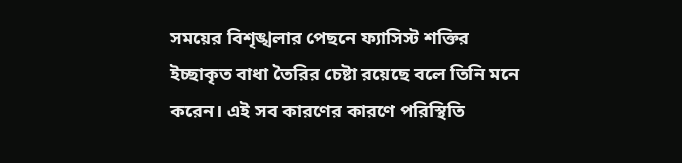সময়ের বিশৃঙ্খলার পেছনে ফ্যাসিস্ট শক্তির ইচ্ছাকৃত বাধা তৈরির চেষ্টা রয়েছে বলে তিনি মনে করেন। এই সব কারণের কারণে পরিস্থিতি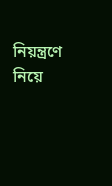নিয়ন্ত্রণে নিয়ে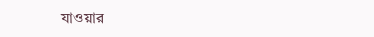যাওয়ার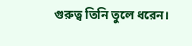গুরুত্ব তিনি তুলে ধরেন।